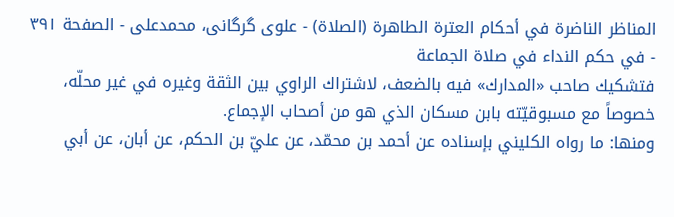المناظر الناضرة في أحکام العترة الطاهرة (الصلاة) - علوی گرگانی، محمدعلی - الصفحة ٣٩١ - في حكم النداء في صلاة الجماعة
فتشكيك صاحب «المدارك» فيه بالضعف، لاشتراك الراوي بين الثقة وغيره في غير محلّه، خصوصاً مع مسبوقيّته بابن مسكان الذي هو من أصحاب الإجماع.
ومنها: ما رواه الكليني بإسناده عن أحمد بن محمّد، عن عليّ بن الحكم، عن أبان، عن أبي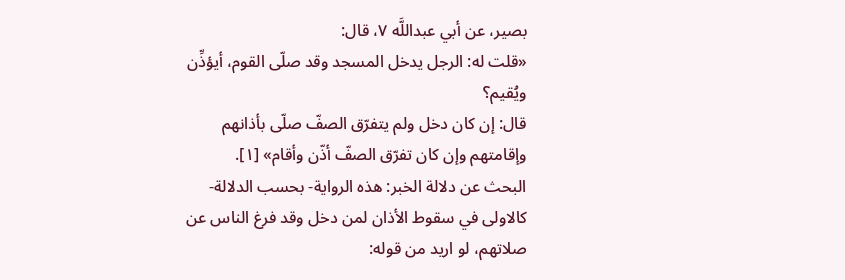بصير، عن أبي عبداللَّه ٧، قال:
«قلت له: الرجل يدخل المسجد وقد صلّى القوم، أيؤذِّن ويُقيم؟
قال: إن كان دخل ولم يتفرّق الصفّ صلّى بأذانهم وإقامتهم وإن كان تفرّق الصفّ أذّن وأقام» [١].
البحث عن دلالة الخبر: هذه الرواية- بحسب الدلالة- كالاولى في سقوط الأذان لمن دخل وقد فرغ الناس عن صلاتهم، لو اريد من قوله: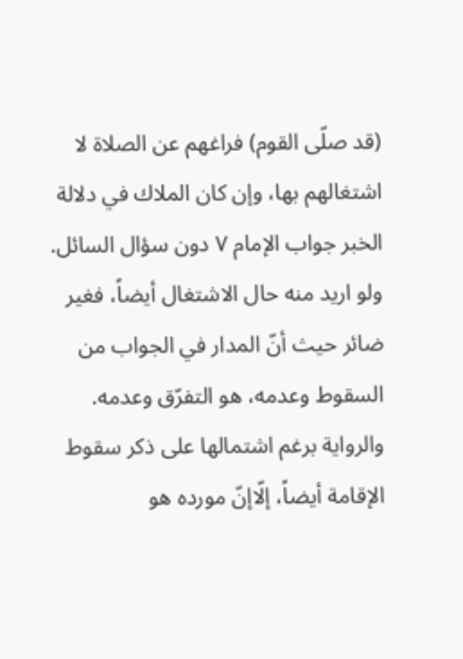(قد صلّى القوم) فراغهم عن الصلاة لا اشتغالهم بها، وإن كان الملاك في دلالة الخبر جواب الإمام ٧ دون سؤال السائل.
ولو اريد منه حال الاشتغال أيضاً، فغير ضائر حيث أنّ المدار في الجواب من السقوط وعدمه، هو التفرّق وعدمه.
والرواية برغم اشتمالها على ذكر سقوط الإقامة أيضاً، إلّاإنّ مورده هو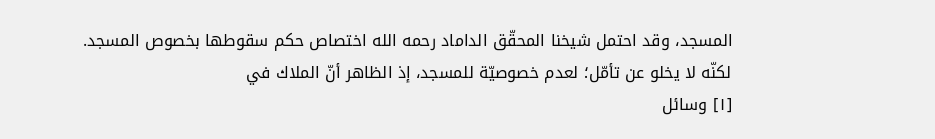المسجد، وقد احتمل شيخنا المحقّق الداماد رحمه الله اختصاص حكم سقوطها بخصوص المسجد.
لكنّه لا يخلو عن تأمّل؛ لعدم خصوصيّة للمسجد، إذ الظاهر أنّ الملاك في
[١] وسائل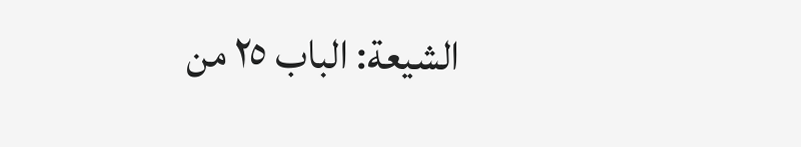الشيعة: الباب ٢٥ من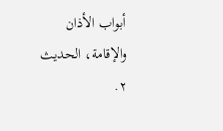أبواب الأذان والإقامة، الحديث ٢.